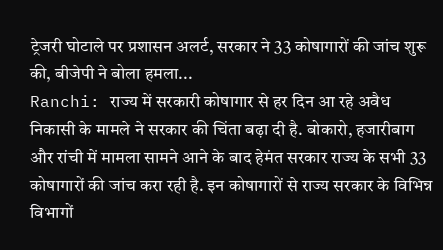ट्रेजरी घोटाले पर प्रशासन अलर्ट, सरकार ने 33 कोषागारों की जांच शुरू की, बीजेपी ने बोला हमला...
Ranchi: राज्य में सरकारी कोषागार से हर दिन आ रहे अवैध निकासी के मामले ने सरकार की चिंता बढ़ा दी है. बोकारो, हजारीबाग और रांची में मामला सामने आने के बाद हेमंत सरकार राज्य के सभी 33 कोषागारों की जांच करा रही है. इन कोषागारों से राज्य सरकार के विभिन्न विभागों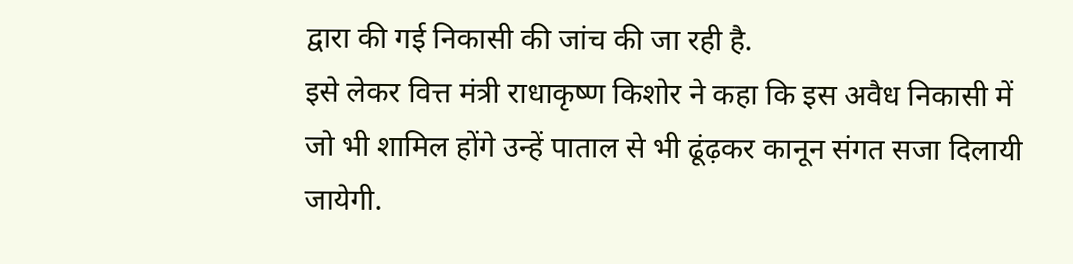द्वारा की गई निकासी की जांच की जा रही है.
इसे लेकर वित्त मंत्री राधाकृष्ण किशोर ने कहा कि इस अवैध निकासी में जो भी शामिल होंगे उन्हें पाताल से भी ढूंढ़कर कानून संगत सजा दिलायी जायेगी.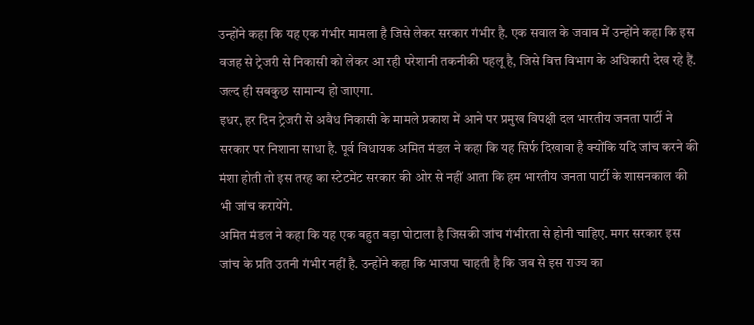उन्होंने कहा कि यह एक गंभीर मामला है जिसे लेकर सरकार गंभीर है. एक सवाल के जवाब में उन्होंने कहा कि इस वजह से ट्रेजरी से निकासी को लेकर आ रही परेशानी तकनीकी पहलू है, जिसे वित्त विभाग के अधिकारी देख रहे हैं. जल्द ही सबकुछ सामान्य हो जाएगा.
इधर, हर दिन ट्रेजरी से अवैध निकासी के मामले प्रकाश में आने पर प्रमुख विपक्षी दल भारतीय जनता पार्टी ने सरकार पर निशाना साधा है. पूर्व विधायक अमित मंडल ने कहा कि यह सिर्फ दिखावा है क्योंकि यदि जांच करने की मंशा होती तो इस तरह का स्टेटमेंट सरकार की ओर से नहीं आता कि हम भारतीय जनता पार्टी के शासनकाल की भी जांच करायेंगे.
अमित मंडल ने कहा कि यह एक बहुत बड़ा घोटाला है जिसकी जांच गंभीरता से होनी चाहिए. मगर सरकार इस जांच के प्रति उतनी गंभीर नहीं है. उन्होंने कहा कि भाजपा चाहती है कि जब से इस राज्य का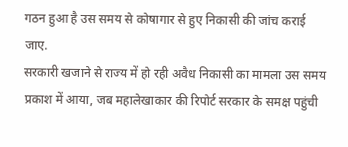गठन हुआ है उस समय से कोषागार से हुए निकासी की जांच कराई जाए.
सरकारी खजाने से राज्य में हो रही अवैध निकासी का मामला उस समय प्रकाश में आया, जब महालेखाकार की रिपोर्ट सरकार के समक्ष पहुंची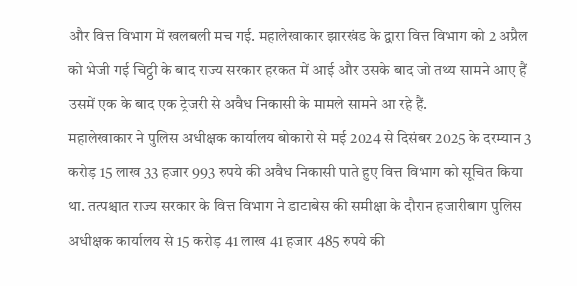और वित्त विभाग में खलबली मच गई. महालेखाकार झारखंड के द्वारा वित्त विभाग को 2 अप्रैल को भेजी गई चिट्ठी के बाद राज्य सरकार हरकत में आई और उसके बाद जो तथ्य सामने आए हैं उसमें एक के बाद एक ट्रेजरी से अवैध निकासी के मामले सामने आ रहे हैं.
महालेखाकार ने पुलिस अधीक्षक कार्यालय बोकारो से मई 2024 से दिसंबर 2025 के दरम्यान 3 करोड़ 15 लाख 33 हजार 993 रुपये की अवैध निकासी पाते हुए वित्त विभाग को सूचित किया था. तत्पश्चात राज्य सरकार के वित्त विभाग ने डाटाबेस की समीक्षा के दौरान हजारीबाग पुलिस अधीक्षक कार्यालय से 15 करोड़ 41 लाख 41 हजार 485 रुपये की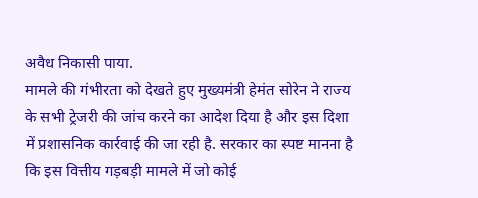अवैध निकासी पाया.
मामले की गंभीरता को देखते हुए मुख्यमंत्री हेमंत सोरेन ने राज्य के सभी ट्रेजरी की जांच करने का आदेश दिया है और इस दिशा में प्रशासनिक कार्रवाई की जा रही है. सरकार का स्पष्ट मानना है कि इस वित्तीय गड़बड़ी मामले में जो कोई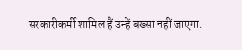सरकारीकर्मी शामिल हैं उन्हें बख्सा नहीं जाएगा.